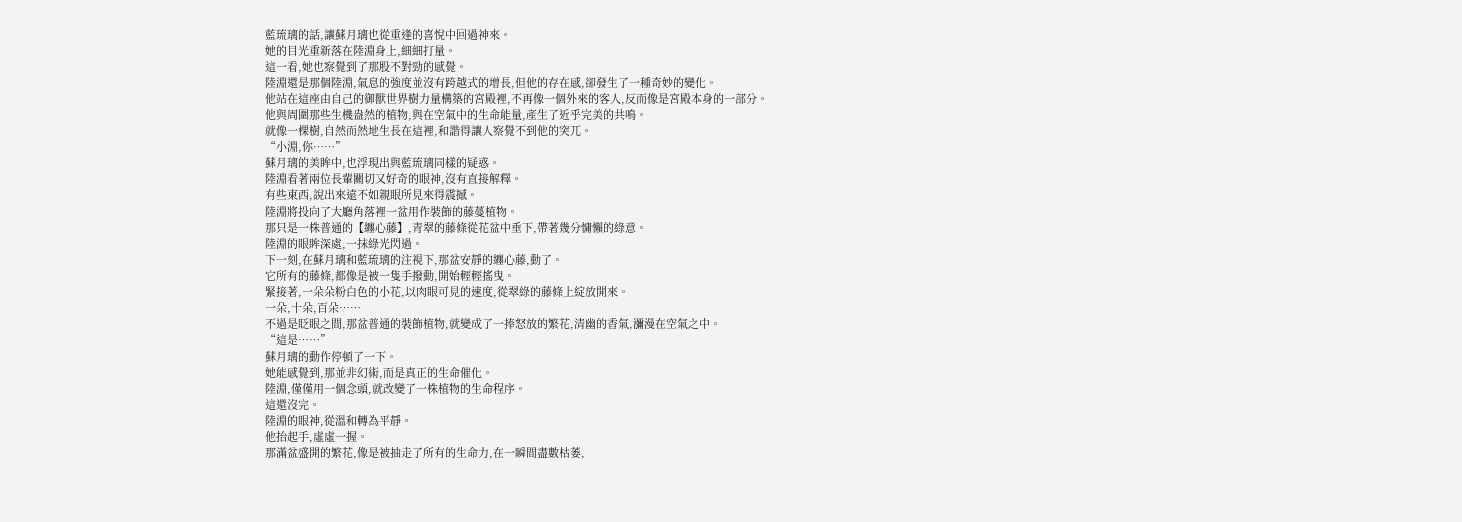藍琉璃的話,讓蘇月璃也從重逢的喜悅中回過神來。
她的目光重新落在陸淵身上,細細打量。
這一看,她也察覺到了那股不對勁的感覺。
陸淵還是那個陸淵,氣息的強度並沒有跨越式的增長,但他的存在感,卻發生了一種奇妙的變化。
他站在這座由自己的御獸世界樹力量構築的宮殿裡,不再像一個外來的客人,反而像是宮殿本身的一部分。
他與周圍那些生機盎然的植物,與在空氣中的生命能量,產生了近乎完美的共鳴。
就像一棵樹,自然而然地生長在這裡,和諧得讓人察覺不到他的突兀。
“小淵,你……”
蘇月璃的美眸中,也浮現出與藍琉璃同樣的疑惑。
陸淵看著兩位長輩關切又好奇的眼神,沒有直接解釋。
有些東西,說出來遠不如親眼所見來得震撼。
陸淵將投向了大廳角落裡一盆用作裝飾的藤蔓植物。
那只是一株普通的【纏心藤】,青翠的藤條從花盆中垂下,帶著幾分慵懶的綠意。
陸淵的眼眸深處,一抹綠光閃過。
下一刻,在蘇月璃和藍琉璃的注視下,那盆安靜的纏心藤,動了。
它所有的藤條,都像是被一隻手撥動,開始輕輕搖曳。
緊接著,一朵朵粉白色的小花,以肉眼可見的速度,從翠綠的藤條上綻放開來。
一朵,十朵,百朵……
不過是眨眼之間,那盆普通的裝飾植物,就變成了一捧怒放的繁花,清幽的香氣,瀰漫在空氣之中。
“這是……”
蘇月璃的動作停頓了一下。
她能感覺到,那並非幻術,而是真正的生命催化。
陸淵,僅僅用一個念頭,就改變了一株植物的生命程序。
這還沒完。
陸淵的眼神,從溫和轉為平靜。
他抬起手,虛虛一握。
那滿盆盛開的繁花,像是被抽走了所有的生命力,在一瞬間盡數枯萎,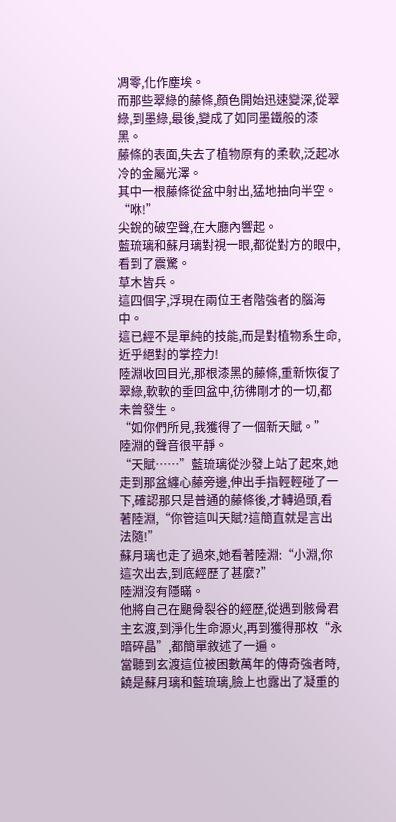凋零,化作塵埃。
而那些翠綠的藤條,顏色開始迅速變深,從翠綠,到墨綠,最後,變成了如同墨鐵般的漆黑。
藤條的表面,失去了植物原有的柔軟,泛起冰冷的金屬光澤。
其中一根藤條從盆中射出,猛地抽向半空。
“咻!”
尖銳的破空聲,在大廳內響起。
藍琉璃和蘇月璃對視一眼,都從對方的眼中,看到了震驚。
草木皆兵。
這四個字,浮現在兩位王者階強者的腦海中。
這已經不是單純的技能,而是對植物系生命,近乎絕對的掌控力!
陸淵收回目光,那根漆黑的藤條,重新恢復了翠綠,軟軟的垂回盆中,彷彿剛才的一切,都未曾發生。
“如你們所見,我獲得了一個新天賦。”
陸淵的聲音很平靜。
“天賦……”藍琉璃從沙發上站了起來,她走到那盆纏心藤旁邊,伸出手指輕輕碰了一下,確認那只是普通的藤條後,才轉過頭,看著陸淵,“你管這叫天賦?這簡直就是言出法隨!”
蘇月璃也走了過來,她看著陸淵:“小淵,你這次出去,到底經歷了甚麼?”
陸淵沒有隱瞞。
他將自己在颶骨裂谷的經歷,從遇到骸骨君主玄渡,到淨化生命源火,再到獲得那枚“永暗碎晶”,都簡單敘述了一遍。
當聽到玄渡這位被困數萬年的傳奇強者時,饒是蘇月璃和藍琉璃,臉上也露出了凝重的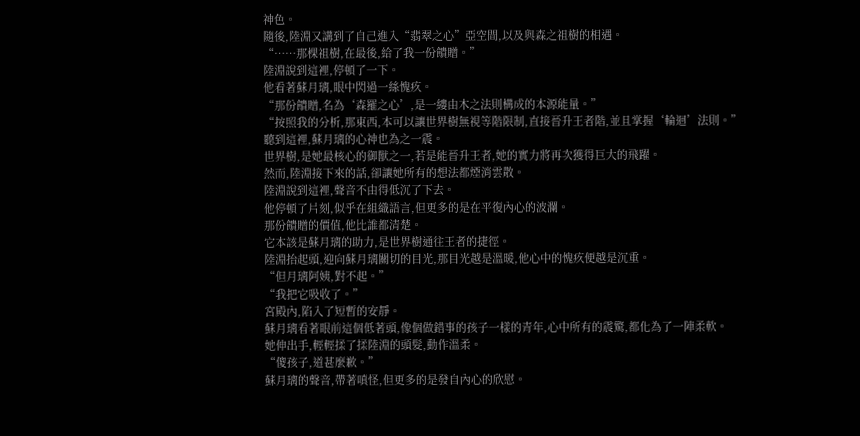神色。
隨後,陸淵又講到了自己進入“翡翠之心”亞空間,以及與森之祖樹的相遇。
“……那棵祖樹,在最後,給了我一份饋贈。”
陸淵說到這裡,停頓了一下。
他看著蘇月璃,眼中閃過一絲愧疚。
“那份饋贈,名為‘森羅之心’,是一縷由木之法則構成的本源能量。”
“按照我的分析,那東西,本可以讓世界樹無視等階限制,直接晉升王者階,並且掌握‘輪迴’法則。”
聽到這裡,蘇月璃的心神也為之一震。
世界樹,是她最核心的御獸之一,若是能晉升王者,她的實力將再次獲得巨大的飛躍。
然而,陸淵接下來的話,卻讓她所有的想法都煙消雲散。
陸淵說到這裡,聲音不由得低沉了下去。
他停頓了片刻,似乎在組織語言,但更多的是在平復內心的波瀾。
那份饋贈的價值,他比誰都清楚。
它本該是蘇月璃的助力,是世界樹通往王者的捷徑。
陸淵抬起頭,迎向蘇月璃關切的目光,那目光越是溫暖,他心中的愧疚便越是沉重。
“但月璃阿姨,對不起。”
“我把它吸收了。”
宮殿內,陷入了短暫的安靜。
蘇月璃看著眼前這個低著頭,像個做錯事的孩子一樣的青年,心中所有的震驚,都化為了一陣柔軟。
她伸出手,輕輕揉了揉陸淵的頭髮,動作溫柔。
“傻孩子,道甚麼歉。”
蘇月璃的聲音,帶著嗔怪,但更多的是發自內心的欣慰。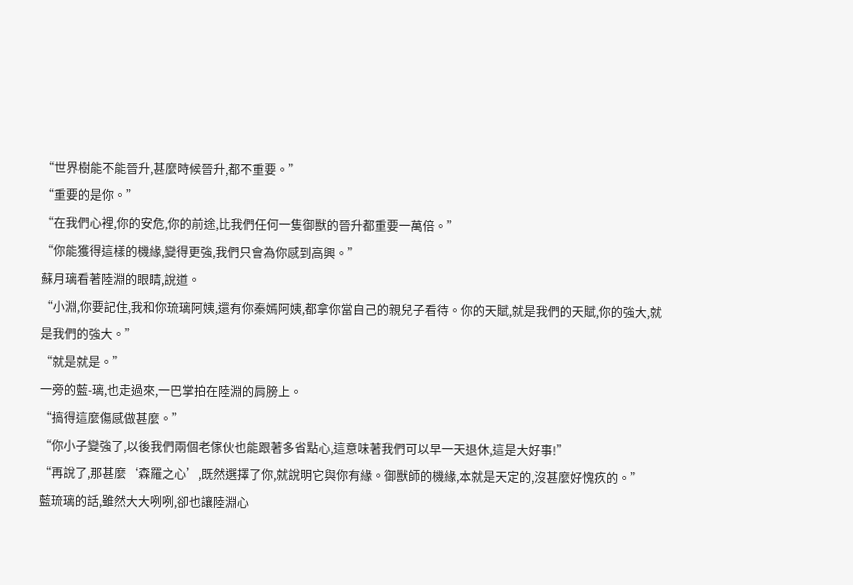“世界樹能不能晉升,甚麼時候晉升,都不重要。”
“重要的是你。”
“在我們心裡,你的安危,你的前途,比我們任何一隻御獸的晉升都重要一萬倍。”
“你能獲得這樣的機緣,變得更強,我們只會為你感到高興。”
蘇月璃看著陸淵的眼睛,說道。
“小淵,你要記住,我和你琉璃阿姨,還有你秦嫣阿姨,都拿你當自己的親兒子看待。你的天賦,就是我們的天賦,你的強大,就是我們的強大。”
“就是就是。”
一旁的藍-璃,也走過來,一巴掌拍在陸淵的肩膀上。
“搞得這麼傷感做甚麼。”
“你小子變強了,以後我們兩個老傢伙也能跟著多省點心,這意味著我們可以早一天退休,這是大好事!”
“再說了,那甚麼‘森羅之心’,既然選擇了你,就說明它與你有緣。御獸師的機緣,本就是天定的,沒甚麼好愧疚的。”
藍琉璃的話,雖然大大咧咧,卻也讓陸淵心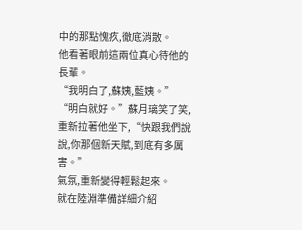中的那點愧疚,徹底消散。
他看著眼前這兩位真心待他的長輩。
“我明白了,蘇姨,藍姨。”
“明白就好。”蘇月璃笑了笑,重新拉著他坐下,“快跟我們說說,你那個新天賦,到底有多厲害。”
氣氛,重新變得輕鬆起來。
就在陸淵準備詳細介紹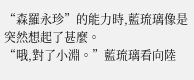“森羅永珍”的能力時,藍琉璃像是突然想起了甚麼。
“哦,對了小淵。”藍琉璃看向陸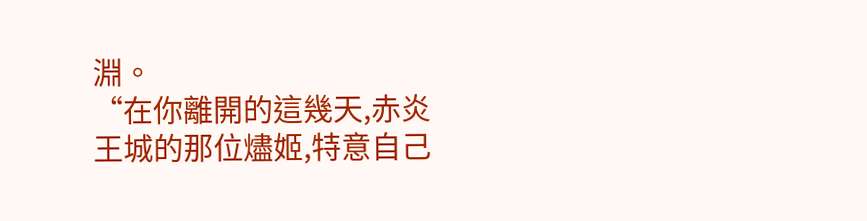淵。
“在你離開的這幾天,赤炎王城的那位燼姬,特意自己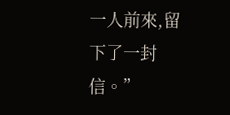一人前來,留下了一封信。”